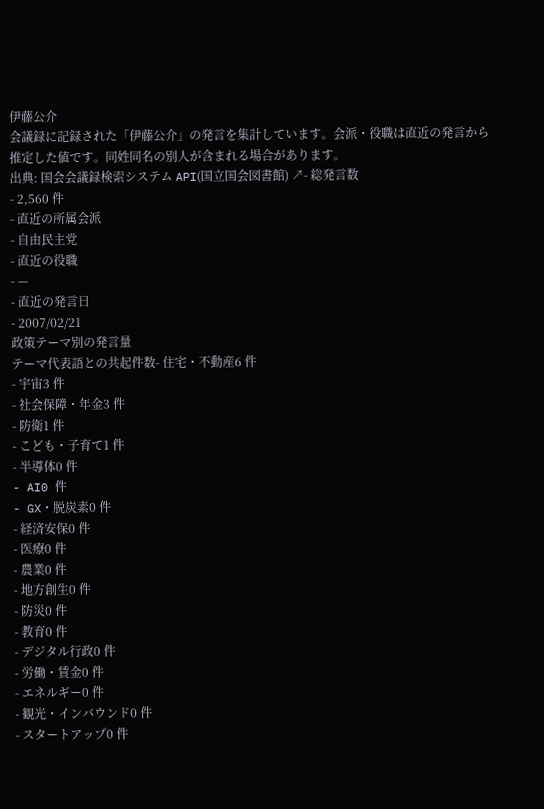伊藤公介
会議録に記録された「伊藤公介」の発言を集計しています。会派・役職は直近の発言から推定した値です。同姓同名の別人が含まれる場合があります。
出典: 国会会議録検索システム API(国立国会図書館) ↗- 総発言数
- 2,560 件
- 直近の所属会派
- 自由民主党
- 直近の役職
- —
- 直近の発言日
- 2007/02/21
政策テーマ別の発言量
テーマ代表語との共起件数- 住宅・不動産6 件
- 宇宙3 件
- 社会保障・年金3 件
- 防衛1 件
- こども・子育て1 件
- 半導体0 件
- AI0 件
- GX・脱炭素0 件
- 経済安保0 件
- 医療0 件
- 農業0 件
- 地方創生0 件
- 防災0 件
- 教育0 件
- デジタル行政0 件
- 労働・賃金0 件
- エネルギー0 件
- 観光・インバウンド0 件
- スタートアップ0 件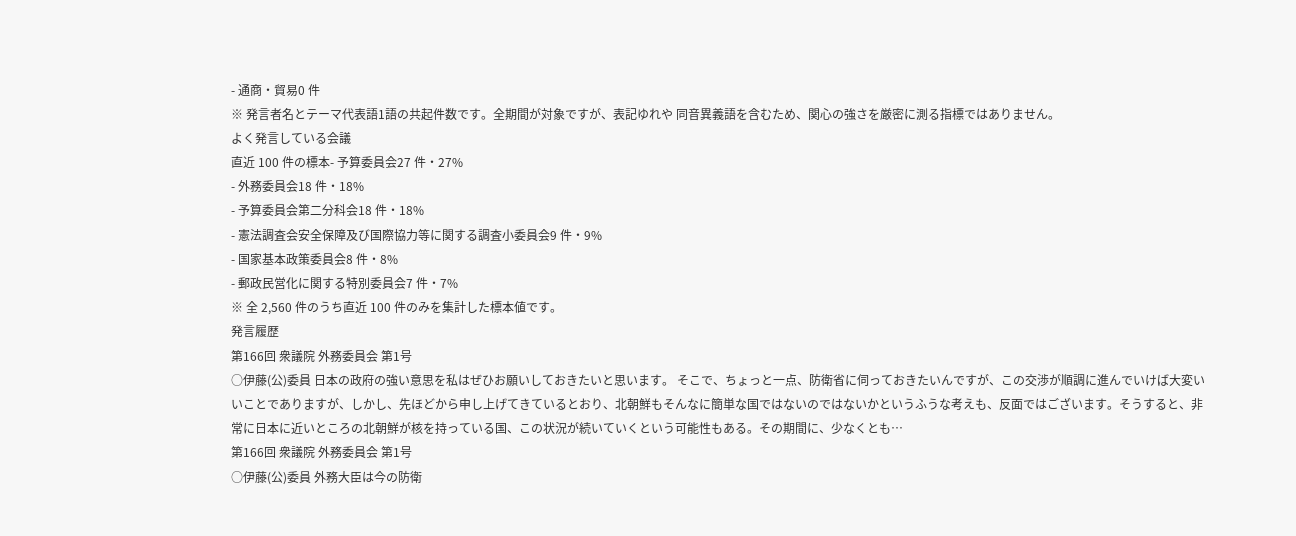- 通商・貿易0 件
※ 発言者名とテーマ代表語1語の共起件数です。全期間が対象ですが、表記ゆれや 同音異義語を含むため、関心の強さを厳密に測る指標ではありません。
よく発言している会議
直近 100 件の標本- 予算委員会27 件・27%
- 外務委員会18 件・18%
- 予算委員会第二分科会18 件・18%
- 憲法調査会安全保障及び国際協力等に関する調査小委員会9 件・9%
- 国家基本政策委員会8 件・8%
- 郵政民営化に関する特別委員会7 件・7%
※ 全 2,560 件のうち直近 100 件のみを集計した標本値です。
発言履歴
第166回 衆議院 外務委員会 第1号
○伊藤(公)委員 日本の政府の強い意思を私はぜひお願いしておきたいと思います。 そこで、ちょっと一点、防衛省に伺っておきたいんですが、この交渉が順調に進んでいけば大変いいことでありますが、しかし、先ほどから申し上げてきているとおり、北朝鮮もそんなに簡単な国ではないのではないかというふうな考えも、反面ではございます。そうすると、非常に日本に近いところの北朝鮮が核を持っている国、この状況が続いていくという可能性もある。その期間に、少なくとも…
第166回 衆議院 外務委員会 第1号
○伊藤(公)委員 外務大臣は今の防衛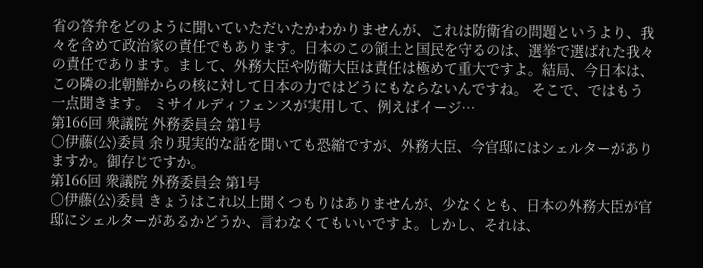省の答弁をどのように聞いていただいたかわかりませんが、これは防衛省の問題というより、我々を含めて政治家の責任でもあります。日本のこの領土と国民を守るのは、選挙で選ばれた我々の責任であります。まして、外務大臣や防衛大臣は責任は極めて重大ですよ。結局、今日本は、この隣の北朝鮮からの核に対して日本の力ではどうにもならないんですね。 そこで、ではもう一点聞きます。 ミサイルディフェンスが実用して、例えばイージ…
第166回 衆議院 外務委員会 第1号
○伊藤(公)委員 余り現実的な話を聞いても恐縮ですが、外務大臣、今官邸にはシェルターがありますか。御存じですか。
第166回 衆議院 外務委員会 第1号
○伊藤(公)委員 きょうはこれ以上聞くつもりはありませんが、少なくとも、日本の外務大臣が官邸にシェルターがあるかどうか、言わなくてもいいですよ。しかし、それは、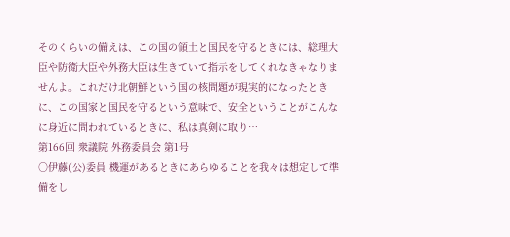そのくらいの備えは、この国の領土と国民を守るときには、総理大臣や防衛大臣や外務大臣は生きていて指示をしてくれなきゃなりませんよ。これだけ北朝鮮という国の核問題が現実的になったときに、この国家と国民を守るという意味で、安全ということがこんなに身近に問われているときに、私は真剣に取り…
第166回 衆議院 外務委員会 第1号
○伊藤(公)委員 機運があるときにあらゆることを我々は想定して準備をし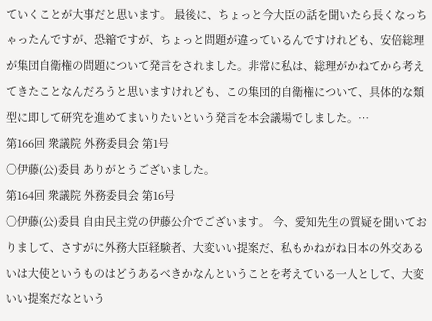ていくことが大事だと思います。 最後に、ちょっと今大臣の話を聞いたら長くなっちゃったんですが、恐縮ですが、ちょっと問題が違っているんですけれども、安倍総理が集団自衛権の問題について発言をされました。非常に私は、総理がかねてから考えてきたことなんだろうと思いますけれども、この集団的自衛権について、具体的な類型に即して研究を進めてまいりたいという発言を本会議場でしました。…
第166回 衆議院 外務委員会 第1号
○伊藤(公)委員 ありがとうございました。
第164回 衆議院 外務委員会 第16号
○伊藤(公)委員 自由民主党の伊藤公介でございます。 今、愛知先生の質疑を聞いておりまして、さすがに外務大臣経験者、大変いい提案だ、私もかねがね日本の外交あるいは大使というものはどうあるべきかなんということを考えている一人として、大変いい提案だなという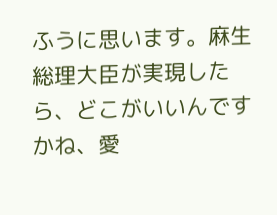ふうに思います。麻生総理大臣が実現したら、どこがいいんですかね、愛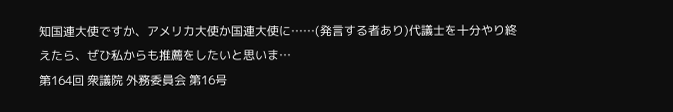知国連大使ですか、アメリカ大使か国連大使に……(発言する者あり)代議士を十分やり終えたら、ぜひ私からも推薦をしたいと思いま…
第164回 衆議院 外務委員会 第16号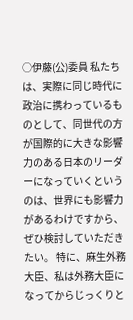○伊藤(公)委員 私たちは、実際に同じ時代に政治に携わっているものとして、同世代の方が国際的に大きな影響力のある日本のリーダーになっていくというのは、世界にも影響力があるわけですから、ぜひ検討していただきたい。 特に、麻生外務大臣、私は外務大臣になってからじっくりと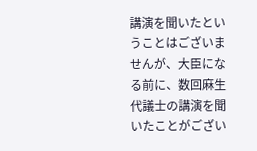講演を聞いたということはございませんが、大臣になる前に、数回麻生代議士の講演を聞いたことがござい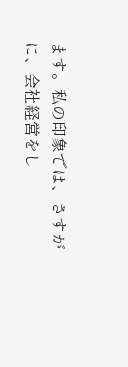ます。私の印象では、さすがに、会社経営をし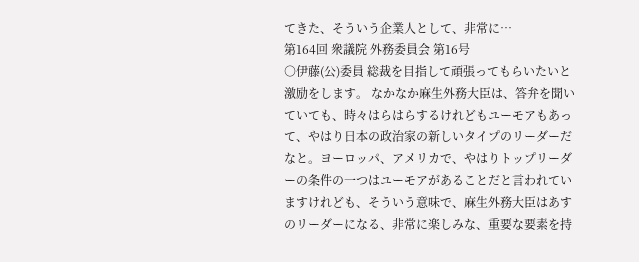てきた、そういう企業人として、非常に…
第164回 衆議院 外務委員会 第16号
○伊藤(公)委員 総裁を目指して頑張ってもらいたいと激励をします。 なかなか麻生外務大臣は、答弁を聞いていても、時々はらはらするけれどもユーモアもあって、やはり日本の政治家の新しいタイプのリーダーだなと。ヨーロッパ、アメリカで、やはりトップリーダーの条件の一つはユーモアがあることだと言われていますけれども、そういう意味で、麻生外務大臣はあすのリーダーになる、非常に楽しみな、重要な要素を持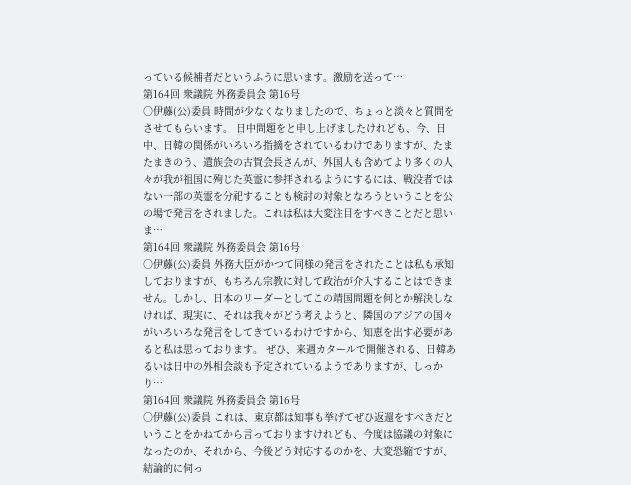っている候補者だというふうに思います。激励を送って…
第164回 衆議院 外務委員会 第16号
○伊藤(公)委員 時間が少なくなりましたので、ちょっと淡々と質問をさせてもらいます。 日中問題をと申し上げましたけれども、今、日中、日韓の関係がいろいろ指摘をされているわけでありますが、たまたまきのう、遺族会の古賀会長さんが、外国人も含めてより多くの人々が我が祖国に殉じた英霊に参拝されるようにするには、戦没者ではない一部の英霊を分祀することも検討の対象となろうということを公の場で発言をされました。これは私は大変注目をすべきことだと思いま…
第164回 衆議院 外務委員会 第16号
○伊藤(公)委員 外務大臣がかつて同様の発言をされたことは私も承知しておりますが、もちろん宗教に対して政治が介入することはできません。しかし、日本のリーダーとしてこの靖国問題を何とか解決しなければ、現実に、それは我々がどう考えようと、隣国のアジアの国々がいろいろな発言をしてきているわけですから、知恵を出す必要があると私は思っております。 ぜひ、来週カタールで開催される、日韓あるいは日中の外相会談も予定されているようでありますが、しっかり…
第164回 衆議院 外務委員会 第16号
○伊藤(公)委員 これは、東京都は知事も挙げてぜひ返還をすべきだということをかねてから言っておりますけれども、今度は協議の対象になったのか、それから、今後どう対応するのかを、大変恐縮ですが、結論的に伺っ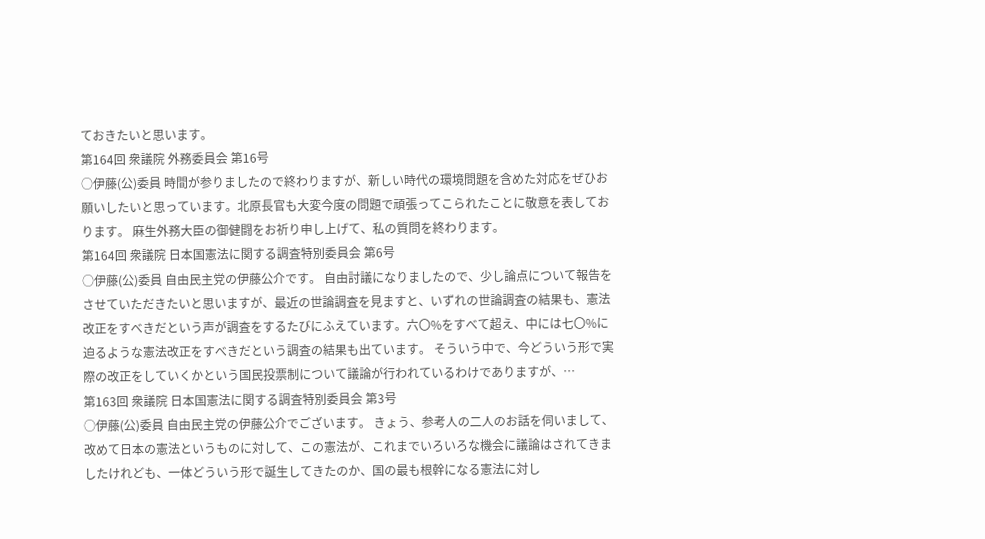ておきたいと思います。
第164回 衆議院 外務委員会 第16号
○伊藤(公)委員 時間が参りましたので終わりますが、新しい時代の環境問題を含めた対応をぜひお願いしたいと思っています。北原長官も大変今度の問題で頑張ってこられたことに敬意を表しております。 麻生外務大臣の御健闘をお祈り申し上げて、私の質問を終わります。
第164回 衆議院 日本国憲法に関する調査特別委員会 第6号
○伊藤(公)委員 自由民主党の伊藤公介です。 自由討議になりましたので、少し論点について報告をさせていただきたいと思いますが、最近の世論調査を見ますと、いずれの世論調査の結果も、憲法改正をすべきだという声が調査をするたびにふえています。六〇%をすべて超え、中には七〇%に迫るような憲法改正をすべきだという調査の結果も出ています。 そういう中で、今どういう形で実際の改正をしていくかという国民投票制について議論が行われているわけでありますが、…
第163回 衆議院 日本国憲法に関する調査特別委員会 第3号
○伊藤(公)委員 自由民主党の伊藤公介でございます。 きょう、参考人の二人のお話を伺いまして、改めて日本の憲法というものに対して、この憲法が、これまでいろいろな機会に議論はされてきましたけれども、一体どういう形で誕生してきたのか、国の最も根幹になる憲法に対し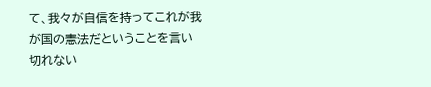て、我々が自信を持ってこれが我が国の憲法だということを言い切れない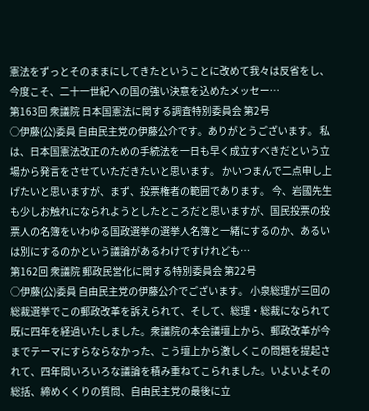憲法をずっとそのままにしてきたということに改めて我々は反省をし、今度こそ、二十一世紀への国の強い決意を込めたメッセー…
第163回 衆議院 日本国憲法に関する調査特別委員会 第2号
○伊藤(公)委員 自由民主党の伊藤公介です。ありがとうございます。 私は、日本国憲法改正のための手続法を一日も早く成立すべきだという立場から発言をさせていただきたいと思います。 かいつまんで二点申し上げたいと思いますが、まず、投票権者の範囲であります。 今、岩國先生も少しお触れになられようとしたところだと思いますが、国民投票の投票人の名簿をいわゆる国政選挙の選挙人名簿と一緒にするのか、あるいは別にするのかという議論があるわけですけれども…
第162回 衆議院 郵政民営化に関する特別委員会 第22号
○伊藤(公)委員 自由民主党の伊藤公介でございます。 小泉総理が三回の総裁選挙でこの郵政改革を訴えられて、そして、総理・総裁になられて既に四年を経過いたしました。衆議院の本会議壇上から、郵政改革が今までテーマにすらならなかった、こう壇上から激しくこの問題を提起されて、四年間いろいろな議論を積み重ねてこられました。いよいよその総括、締めくくりの質問、自由民主党の最後に立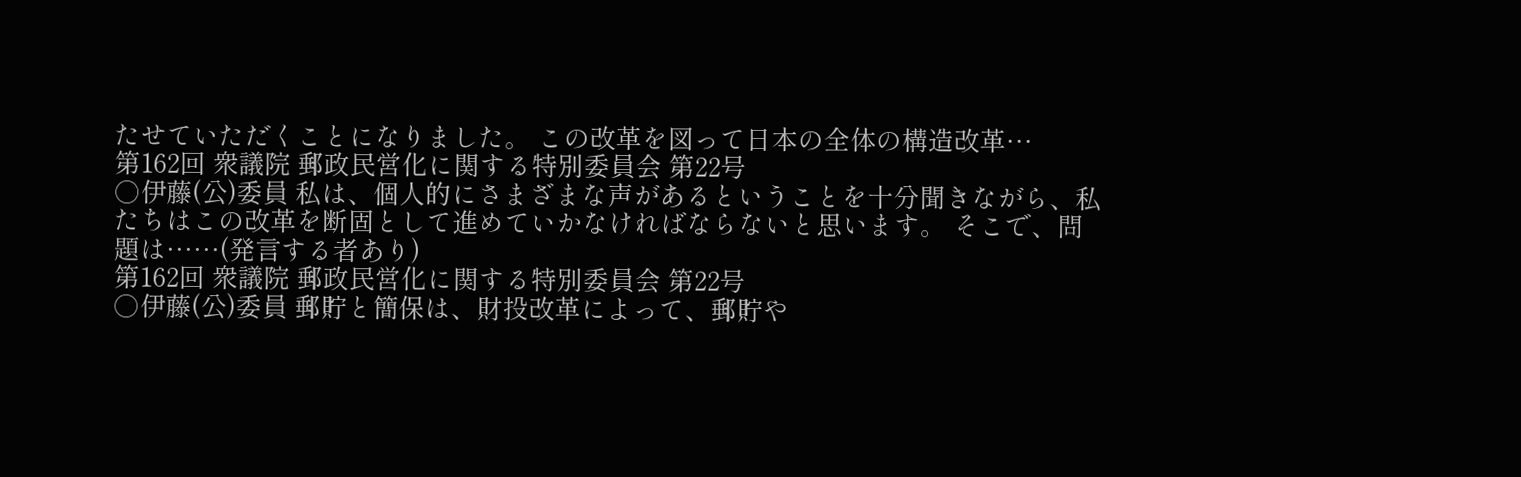たせていただくことになりました。 この改革を図って日本の全体の構造改革…
第162回 衆議院 郵政民営化に関する特別委員会 第22号
○伊藤(公)委員 私は、個人的にさまざまな声があるということを十分聞きながら、私たちはこの改革を断固として進めていかなければならないと思います。 そこで、問題は……(発言する者あり)
第162回 衆議院 郵政民営化に関する特別委員会 第22号
○伊藤(公)委員 郵貯と簡保は、財投改革によって、郵貯や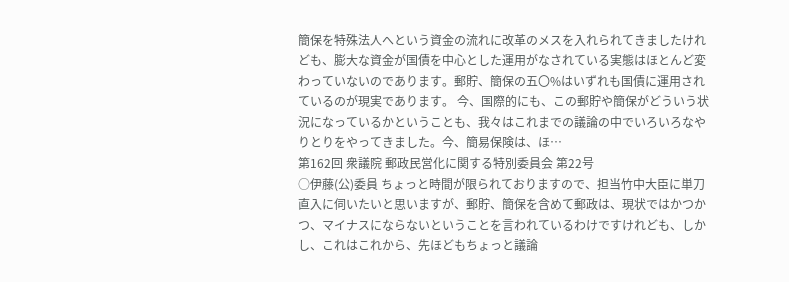簡保を特殊法人へという資金の流れに改革のメスを入れられてきましたけれども、膨大な資金が国債を中心とした運用がなされている実態はほとんど変わっていないのであります。郵貯、簡保の五〇%はいずれも国債に運用されているのが現実であります。 今、国際的にも、この郵貯や簡保がどういう状況になっているかということも、我々はこれまでの議論の中でいろいろなやりとりをやってきました。今、簡易保険は、ほ…
第162回 衆議院 郵政民営化に関する特別委員会 第22号
○伊藤(公)委員 ちょっと時間が限られておりますので、担当竹中大臣に単刀直入に伺いたいと思いますが、郵貯、簡保を含めて郵政は、現状ではかつかつ、マイナスにならないということを言われているわけですけれども、しかし、これはこれから、先ほどもちょっと議論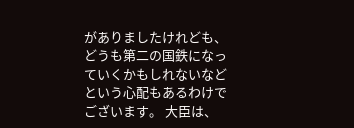がありましたけれども、どうも第二の国鉄になっていくかもしれないなどという心配もあるわけでございます。 大臣は、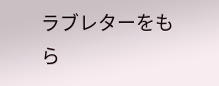ラブレターをもら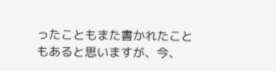ったこともまた書かれたこともあると思いますが、今、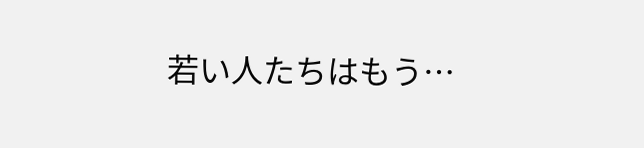若い人たちはもう…